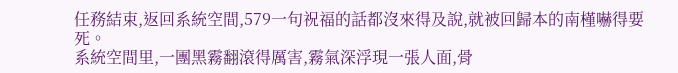任務結束,返回系統空間,579一句祝福的話都沒來得及說,就被回歸本的南槿嚇得要死。
系統空間里,一團黑霧翻滾得厲害,霧氣深浮現一張人面,骨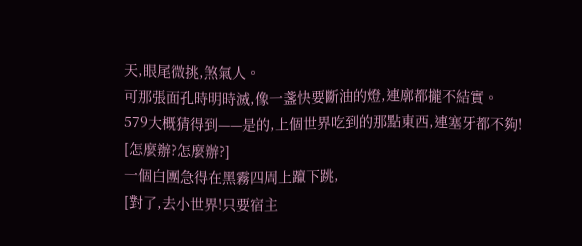天,眼尾微挑,煞氣人。
可那張面孔時明時滅,像一盞快要斷油的燈,連廓都攏不結實。
579大概猜得到——是的,上個世界吃到的那點東西,連塞牙都不夠!
[怎麼辦?怎麼辦?]
一個白團急得在黑霧四周上躥下跳,
[對了,去小世界!只要宿主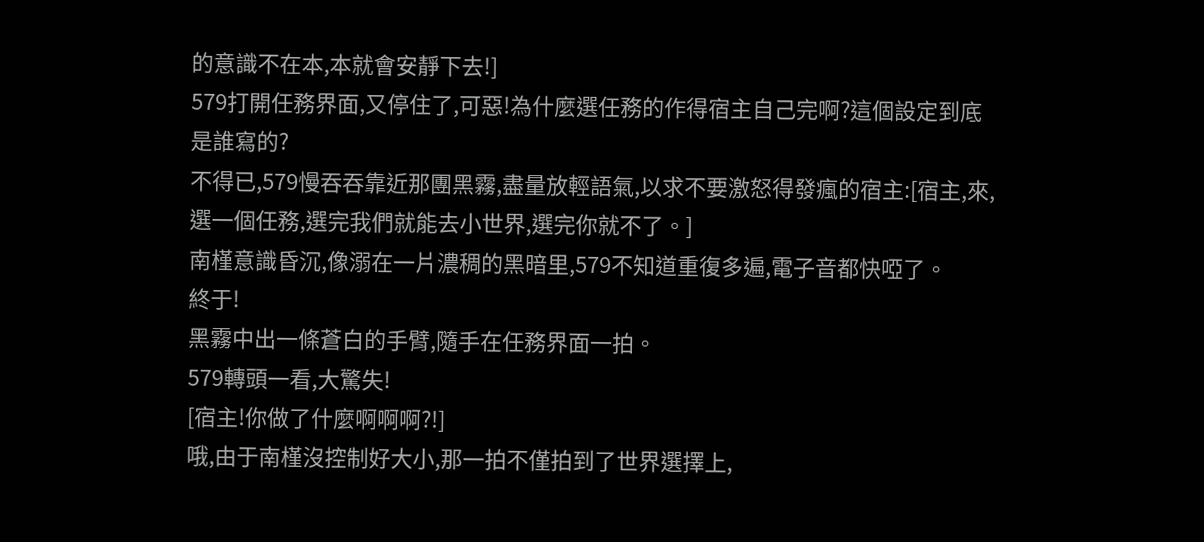的意識不在本,本就會安靜下去!]
579打開任務界面,又停住了,可惡!為什麼選任務的作得宿主自己完啊?這個設定到底是誰寫的?
不得已,579慢吞吞靠近那團黑霧,盡量放輕語氣,以求不要激怒得發瘋的宿主:[宿主,來,選一個任務,選完我們就能去小世界,選完你就不了。]
南槿意識昏沉,像溺在一片濃稠的黑暗里,579不知道重復多遍,電子音都快啞了。
終于!
黑霧中出一條蒼白的手臂,隨手在任務界面一拍。
579轉頭一看,大驚失!
[宿主!你做了什麼啊啊啊?!]
哦,由于南槿沒控制好大小,那一拍不僅拍到了世界選擇上,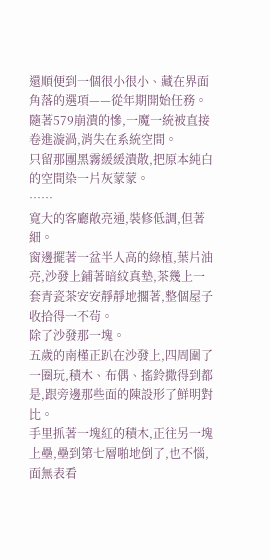還順便到一個很小很小、藏在界面角落的選項——從年期開始任務。
隨著579崩潰的慘,一魔一統被直接卷進漩渦,消失在系統空間。
只留那團黑霧緩緩潰散,把原本純白的空間染一片灰蒙蒙。
……
寬大的客廳敞亮通,裝修低調,但著細。
窗邊擺著一盆半人高的綠植,葉片油亮,沙發上鋪著暗紋真墊,茶幾上一套青瓷茶安安靜靜地擱著,整個屋子收拾得一不茍。
除了沙發那一塊。
五歲的南槿正趴在沙發上,四周圍了一圈玩,積木、布偶、搖鈴撒得到都是,跟旁邊那些面的陳設形了鮮明對比。
手里抓著一塊紅的積木,正往另一塊上壘,壘到第七層啪地倒了,也不惱,面無表看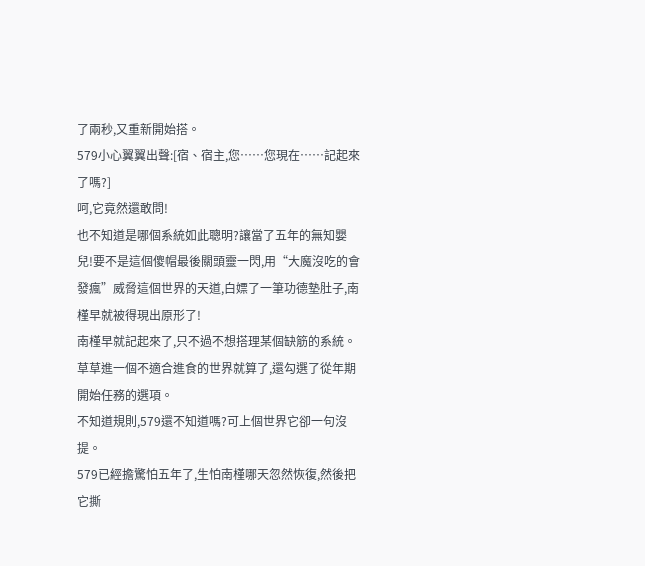了兩秒,又重新開始搭。
579小心翼翼出聲:[宿、宿主,您……您現在……記起來了嗎?]
呵,它竟然還敢問!
也不知道是哪個系統如此聰明?讓當了五年的無知嬰兒!要不是這個傻帽最後關頭靈一閃,用“大魔沒吃的會發瘋”威脅這個世界的天道,白嫖了一筆功德墊肚子,南槿早就被得現出原形了!
南槿早就記起來了,只不過不想搭理某個缺筋的系統。
草草進一個不適合進食的世界就算了,還勾選了從年期開始任務的選項。
不知道規則,579還不知道嗎?可上個世界它卻一句沒提。
579已經擔驚怕五年了,生怕南槿哪天忽然恢復,然後把它撕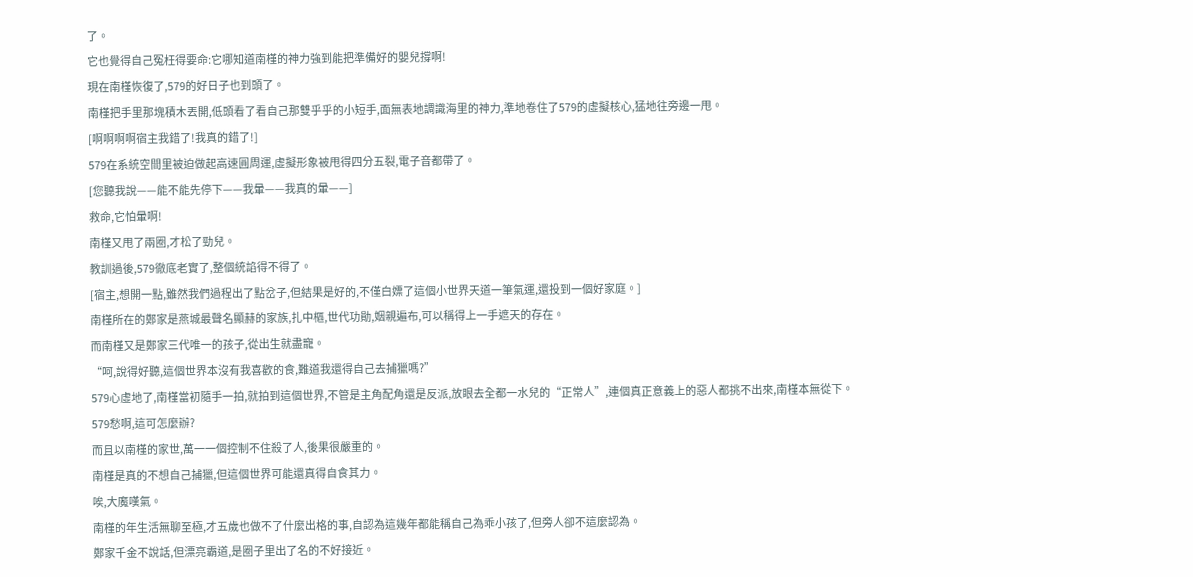了。
它也覺得自己冤枉得要命:它哪知道南槿的神力強到能把準備好的嬰兒撐啊!
現在南槿恢復了,579的好日子也到頭了。
南槿把手里那塊積木丟開,低頭看了看自己那雙乎乎的小短手,面無表地調識海里的神力,準地卷住了579的虛擬核心,猛地往旁邊一甩。
[啊啊啊啊宿主我錯了!我真的錯了!]
579在系統空間里被迫做起高速圓周運,虛擬形象被甩得四分五裂,電子音都帶了。
[您聽我說——能不能先停下——我暈——我真的暈——]
救命,它怕暈啊!
南槿又甩了兩圈,才松了勁兒。
教訓過後,579徹底老實了,整個統諂得不得了。
[宿主,想開一點,雖然我們過程出了點岔子,但結果是好的,不僅白嫖了這個小世界天道一筆氣運,還投到一個好家庭。]
南槿所在的鄭家是燕城最聲名顯赫的家族,扎中樞,世代功勛,姻親遍布,可以稱得上一手遮天的存在。
而南槿又是鄭家三代唯一的孩子,從出生就盡寵。
“呵,說得好聽,這個世界本沒有我喜歡的食,難道我還得自己去捕獵嗎?”
579心虛地了,南槿當初隨手一拍,就拍到這個世界,不管是主角配角還是反派,放眼去全都一水兒的“正常人”,連個真正意義上的惡人都挑不出來,南槿本無從下。
579愁啊,這可怎麼辦?
而且以南槿的家世,萬一一個控制不住殺了人,後果很嚴重的。
南槿是真的不想自己捕獵,但這個世界可能還真得自食其力。
唉,大魔嘆氣。
南槿的年生活無聊至極,才五歲也做不了什麼出格的事,自認為這幾年都能稱自己為乖小孩了,但旁人卻不這麼認為。
鄭家千金不說話,但漂亮霸道,是圈子里出了名的不好接近。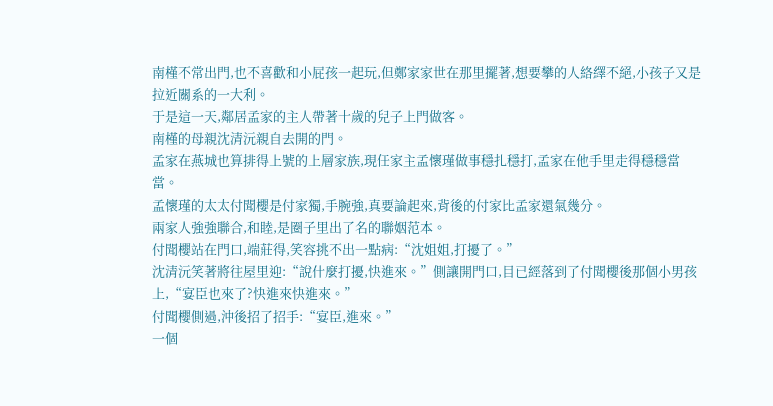南槿不常出門,也不喜歡和小屁孩一起玩,但鄭家家世在那里擺著,想要攀的人絡繹不絕,小孩子又是拉近關系的一大利。
于是這一天,鄰居孟家的主人帶著十歲的兒子上門做客。
南槿的母親沈清沅親自去開的門。
孟家在燕城也算排得上號的上層家族,現任家主孟懷瑾做事穩扎穩打,孟家在他手里走得穩穩當當。
孟懷瑾的太太付聞櫻是付家獨,手腕強,真要論起來,背後的付家比孟家還氣幾分。
兩家人強強聯合,和睦,是圈子里出了名的聯姻范本。
付聞櫻站在門口,端莊得,笑容挑不出一點病:“沈姐姐,打擾了。”
沈清沅笑著將往屋里迎:“說什麼打擾,快進來。”側讓開門口,目已經落到了付聞櫻後那個小男孩上,“宴臣也來了?快進來快進來。”
付聞櫻側過,沖後招了招手:“宴臣,進來。”
一個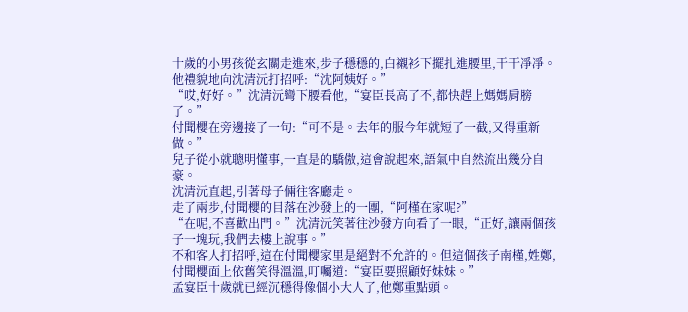十歲的小男孩從玄關走進來,步子穩穩的,白襯衫下擺扎進腰里,干干凈凈。他禮貌地向沈清沅打招呼:“沈阿姨好。”
“哎,好好。”沈清沅彎下腰看他,“宴臣長高了不,都快趕上媽媽肩膀了。”
付聞櫻在旁邊接了一句:“可不是。去年的服今年就短了一截,又得重新做。”
兒子從小就聰明懂事,一直是的驕傲,這會說起來,語氣中自然流出幾分自豪。
沈清沅直起,引著母子倆往客廳走。
走了兩步,付聞櫻的目落在沙發上的一團,“阿槿在家呢?”
“在呢,不喜歡出門。”沈清沅笑著往沙發方向看了一眼,“正好,讓兩個孩子一塊玩,我們去樓上說事。”
不和客人打招呼,這在付聞櫻家里是絕對不允許的。但這個孩子南槿,姓鄭,付聞櫻面上依舊笑得溫溫,叮囑道:“宴臣要照顧好妹妹。”
孟宴臣十歲就已經沉穩得像個小大人了,他鄭重點頭。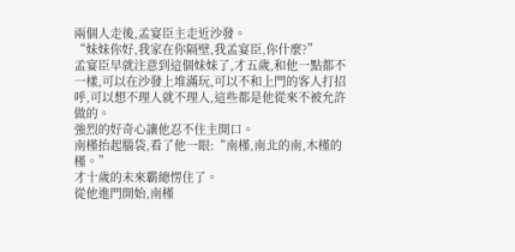兩個人走後,孟宴臣主走近沙發。
“妹妹你好,我家在你隔壁,我孟宴臣,你什麼?”
孟宴臣早就注意到這個妹妹了,才五歲,和他一點都不一樣,可以在沙發上堆滿玩,可以不和上門的客人打招呼,可以想不理人就不理人,這些都是他從來不被允許做的。
強烈的好奇心讓他忍不住主開口。
南槿抬起腦袋,看了他一眼:“南槿,南北的南,木槿的槿。”
才十歲的未來霸總愣住了。
從他進門開始,南槿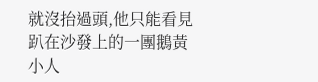就沒抬過頭,他只能看見趴在沙發上的一團鵝黃小人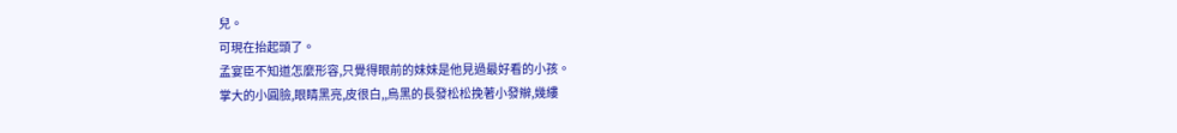兒。
可現在抬起頭了。
孟宴臣不知道怎麼形容,只覺得眼前的妹妹是他見過最好看的小孩。
掌大的小圓臉,眼睛黑亮,皮很白,,烏黑的長發松松挽著小發辮,幾縷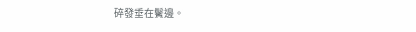碎發垂在鬢邊。